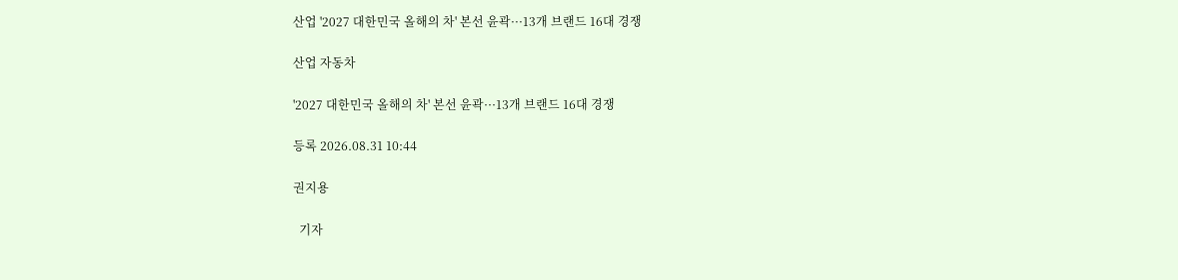산업 '2027 대한민국 올해의 차' 본선 윤곽···13개 브랜드 16대 경쟁

산업 자동차

'2027 대한민국 올해의 차' 본선 윤곽···13개 브랜드 16대 경쟁

등록 2026.08.31 10:44

권지용

  기자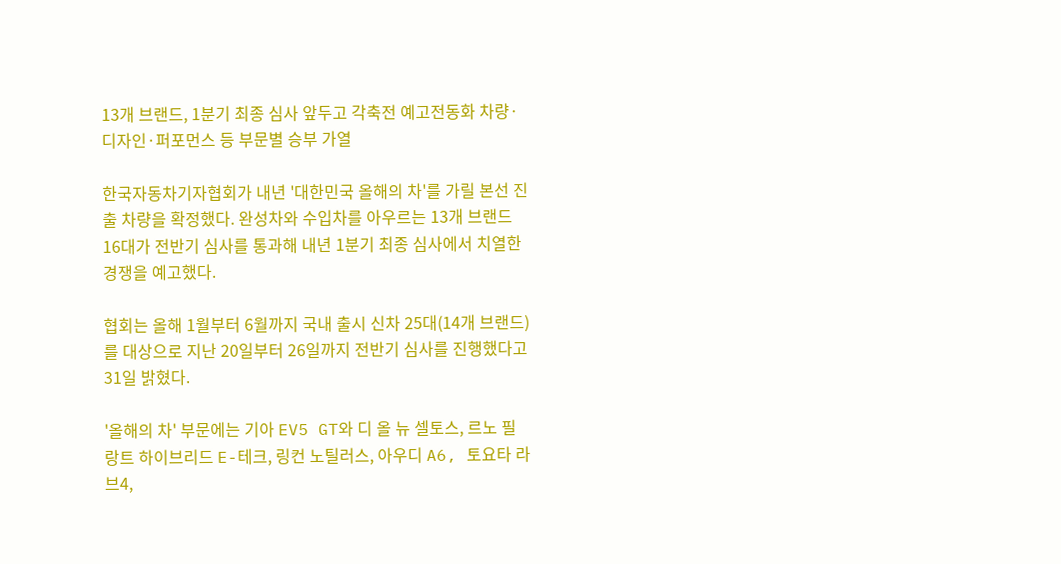13개 브랜드, 1분기 최종 심사 앞두고 각축전 예고전동화 차량·디자인·퍼포먼스 등 부문별 승부 가열

한국자동차기자협회가 내년 '대한민국 올해의 차'를 가릴 본선 진출 차량을 확정했다. 완성차와 수입차를 아우르는 13개 브랜드 16대가 전반기 심사를 통과해 내년 1분기 최종 심사에서 치열한 경쟁을 예고했다.

협회는 올해 1월부터 6월까지 국내 출시 신차 25대(14개 브랜드)를 대상으로 지난 20일부터 26일까지 전반기 심사를 진행했다고 31일 밝혔다.

'올해의 차' 부문에는 기아 EV5 GT와 디 올 뉴 셀토스, 르노 필랑트 하이브리드 E-테크, 링컨 노틸러스, 아우디 A6, 토요타 라브4,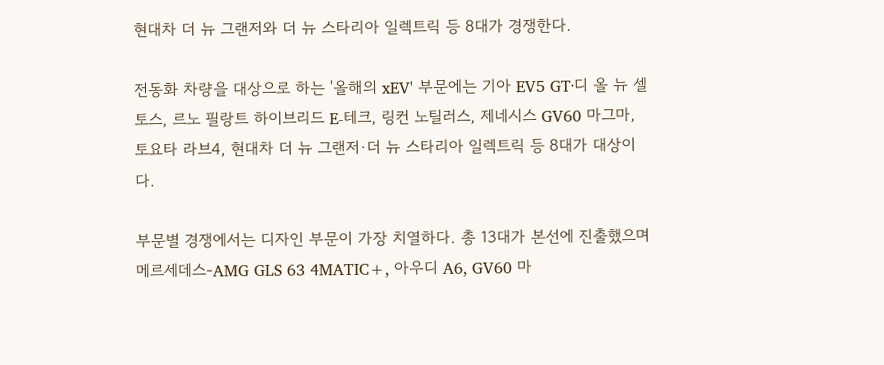현대차 더 뉴 그랜저와 더 뉴 스타리아 일렉트릭 등 8대가 경쟁한다.

전동화 차량을 대상으로 하는 '올해의 xEV' 부문에는 기아 EV5 GT·디 올 뉴 셀토스, 르노 필랑트 하이브리드 E-테크, 링컨 노틸러스, 제네시스 GV60 마그마, 토요타 라브4, 현대차 더 뉴 그랜저·더 뉴 스타리아 일렉트릭 등 8대가 대상이다.

부문별 경쟁에서는 디자인 부문이 가장 치열하다. 총 13대가 본선에 진출했으며 메르세데스-AMG GLS 63 4MATIC+, 아우디 A6, GV60 마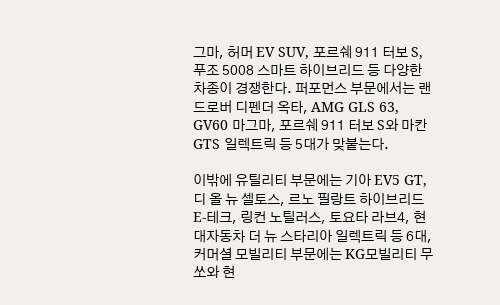그마, 허머 EV SUV, 포르쉐 911 터보 S, 푸조 5008 스마트 하이브리드 등 다양한 차종이 경쟁한다. 퍼포먼스 부문에서는 랜드로버 디펜더 옥타, AMG GLS 63, GV60 마그마, 포르쉐 911 터보 S와 마칸 GTS 일렉트릭 등 5대가 맞붙는다.

이밖에 유틸리티 부문에는 기아 EV5 GT, 디 올 뉴 셀토스, 르노 필랑트 하이브리드 E-테크, 링컨 노틸러스, 토요타 라브4, 현대자동차 더 뉴 스타리아 일렉트릭 등 6대, 커머셜 모빌리티 부문에는 KG모빌리티 무쏘와 현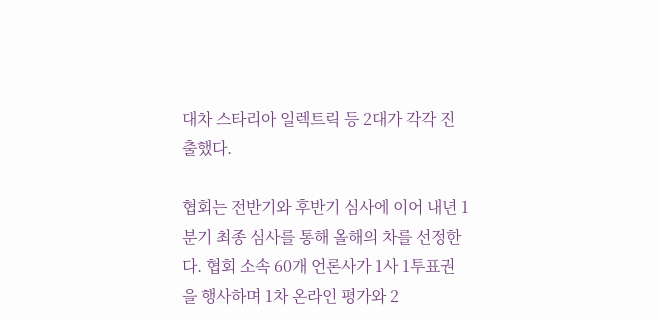대차 스타리아 일렉트릭 등 2대가 각각 진출했다.

협회는 전반기와 후반기 심사에 이어 내년 1분기 최종 심사를 통해 올해의 차를 선정한다. 협회 소속 60개 언론사가 1사 1투표권을 행사하며 1차 온라인 평가와 2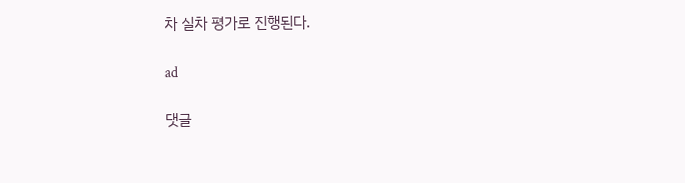차 실차 평가로 진행된다.

ad

댓글